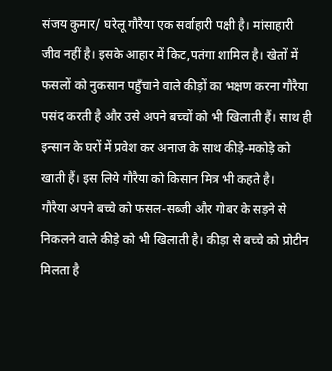संजय कुमार/ घरेलू गौरैया एक सर्वाहारी पक्षी है। मांसाहारी जीव नहीं है। इसके आहार में किट,पतंगा शामिल है। खेतों में फसलों को नुकसान पहुँचाने वाले कीड़ों का भक्षण करना गौरैया पसंद करती है और उसे अपने बच्चों को भी खिलाती हैं। साथ ही इन्सान के घरों में प्रवेश कर अनाज के साथ कीड़े-मकोड़े को खाती हैं। इस लिये गौरैया को किसान मित्र भी कहते है।
गौरैया अपने बच्चे को फसल-सब्जी और गोबर के सड़ने से निकलने वाले कीड़े को भी खिलाती है। कीड़ा से बच्चे को प्रोटीन मिलता है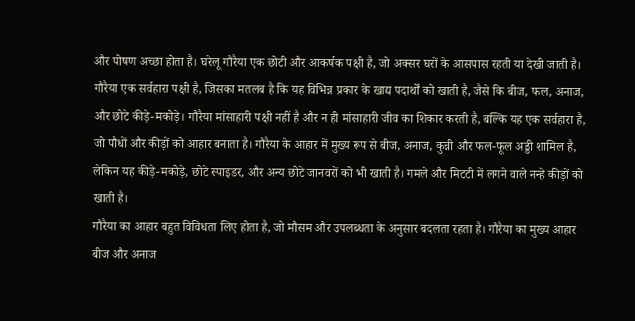और पोषण अच्छा होता है। घरेलू गौरैया एक छोटी और आकर्षक पक्षी है, जो अक्सर घरों के आसपास रहती या देखी जाती है। गौरैया एक सर्वहारा पक्षी है, जिसका मतलब है कि यह विभिन्न प्रकार के खाद्य पदार्थों को खाती है, जैसे कि बीज, फल, अनाज, और छोटे कीड़े-मकोड़े। गौरैया मांसाहारी पक्षी नहीं है और न ही मांसाहारी जीव का शिकार करती है, बल्कि यह एक सर्वहारा है, जो पौधों और कीड़ों को आहार बनाता है। गौरैया के आहार में मुख्य रूप से बीज, अनाज, कुन्नी और फल-फूल अड्डी शामिल है, लेकिन यह कीड़े-मकोड़े, छोटे स्पाइडर, और अन्य छोटे जानवरों को भी खाती है। गमले और मिटटी में लगने वाले नन्हे कीड़ों को खाती है।
गौरैया का आहार बहुत विविधता लिए होता है, जो मौसम और उपलब्धता के अनुसार बदलता रहता है। गौरैया का मुख्य आहार बीज और अनाज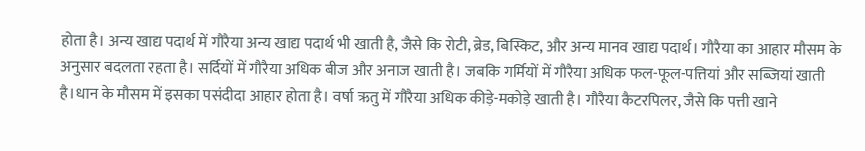होता है। अन्य खाद्य पदार्थ में गौरैया अन्य खाद्य पदार्थ भी खाती है, जैसे कि रोटी, ब्रेड, बिस्किट, और अन्य मानव खाद्य पदार्थ। गौरैया का आहार मौसम के अनुसार बदलता रहता है। सर्दियों में गौरैया अधिक बीज और अनाज खाती है। जबकि गर्मियों में गौरैया अधिक फल-फूल-पत्तियां और सब्जियां खाती है।धान के मौसम में इसका पसंदीदा आहार होता है। वर्षा ऋतु में गौरैया अधिक कीड़े-मकोड़े खाती है। गौरैया कैटरपिलर, जैसे कि पत्ती खाने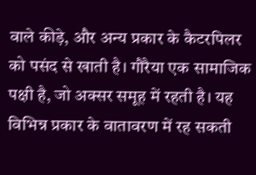वाले कीड़े, और अन्य प्रकार के कैटरपिलर को पसंद से खाती है। गौरैया एक सामाजिक पक्षी है, जो अक्सर समूह में रहती है। यह विभिन्न प्रकार के वातावरण में रह सकती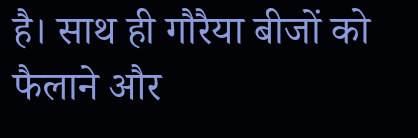है। साथ ही गौरैया बीजों को फैलाने और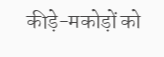कीड़े-मकोड़ों को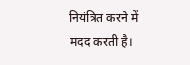नियंत्रित करने में मदद करती है।